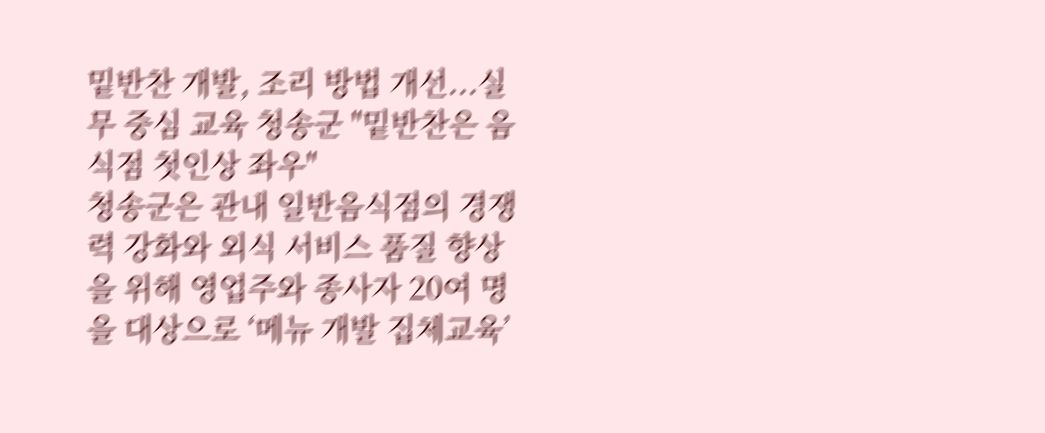밑반찬 개발, 조리 방법 개선...실무 중심 교육 청송군 "밑반찬은 음식점 첫인상 좌우"
청송군은 관내 일반음식점의 경쟁력 강화와 외식 서비스 품질 향상을 위해 영업주와 종사자 20여 명을 대상으로 ‘메뉴 개발 집체교육’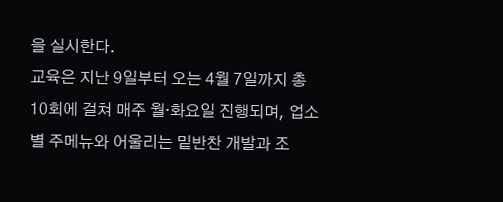을 실시한다.
교육은 지난 9일부터 오는 4월 7일까지 총 10회에 걸쳐 매주 월·화요일 진행되며, 업소별 주메뉴와 어울리는 밑반찬 개발과 조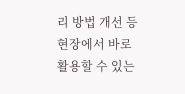리 방법 개선 등 현장에서 바로 활용할 수 있는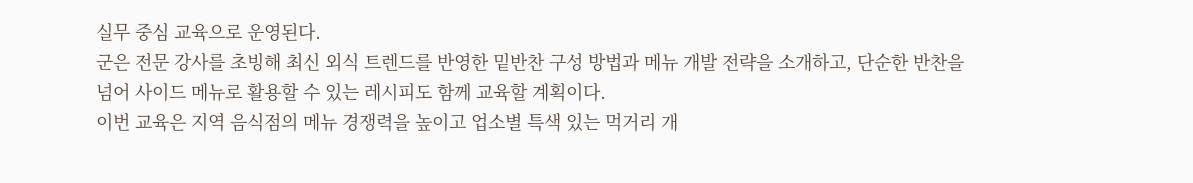실무 중심 교육으로 운영된다.
군은 전문 강사를 초빙해 최신 외식 트렌드를 반영한 밑반찬 구성 방법과 메뉴 개발 전략을 소개하고, 단순한 반찬을 넘어 사이드 메뉴로 활용할 수 있는 레시피도 함께 교육할 계획이다.
이번 교육은 지역 음식점의 메뉴 경쟁력을 높이고 업소별 특색 있는 먹거리 개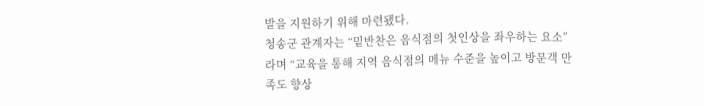발을 지원하기 위해 마련됐다.
청송군 관계자는 “밑반찬은 음식점의 첫인상을 좌우하는 요소”라며 “교육을 통해 지역 음식점의 메뉴 수준을 높이고 방문객 만족도 향상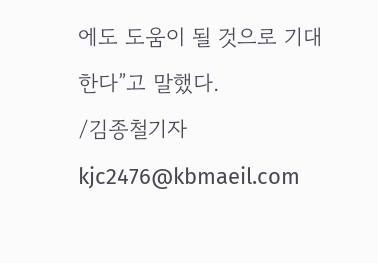에도 도움이 될 것으로 기대한다”고 말했다.
/김종철기자 kjc2476@kbmaeil.com